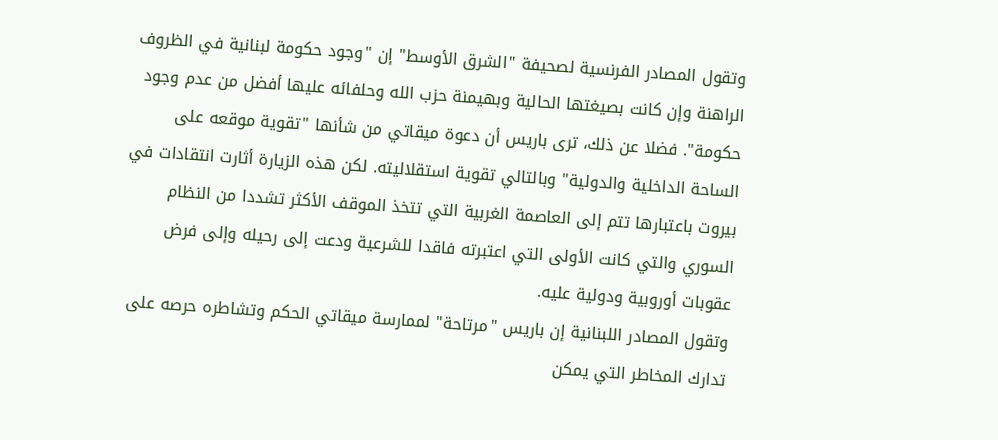وتقول المصادر الفرنسية لصحيفة "الشرق الأوسط" إن "وجود حكومة لبنانية في الظروف الراهنة وإن كانت بصيغتها الحالية وبهيمنة حزب الله وحلفائه عليها أفضل من عدم وجود حكومة". فضلا عن ذلك، ترى باريس أن دعوة ميقاتي من شأنها "تقوية موقعه على الساحة الداخلية والدولية" وبالتالي تقوية استقلاليته. لكن هذه الزيارة أثارت انتقادات في بيروت باعتبارها تتم إلى العاصمة الغربية التي تتخذ الموقف الأكثر تشددا من النظام السوري والتي كانت الأولى التي اعتبرته فاقدا للشرعية ودعت إلى رحيله وإلى فرض عقوبات أوروبية ودولية عليه.
وتقول المصادر اللبنانية إن باريس "مرتاحة" لممارسة ميقاتي الحكم وتشاطره حرصه على تدارك المخاطر التي يمكن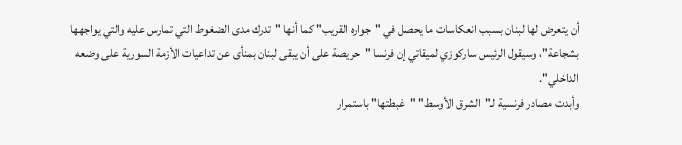أن يتعرض لها لبنان بسبب انعكاسات ما يحصل في "جواره القريب" كما أنها "تدرك مدى الضغوط التي تمارس عليه والتي يواجهها بشجاعة"، وسيقول الرئيس ساركوزي لميقاتي إن فرنسا "حريصة على أن يبقى لبنان بمنأى عن تداعيات الأزمة السورية على وضعه الداخلي".
وأبدت مصادر فرنسية لـ"الشرق الأوسط" "غبطتها" باستمرار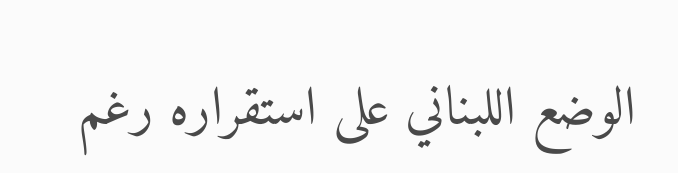الوضع اللبناني على استقراره رغم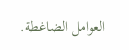العوامل الضاغطة.